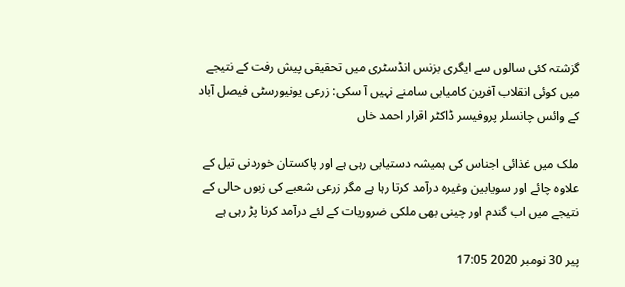گزشتہ کئی سالوں سے ایگری بزنس انڈسٹری میں تحقیقی پیش رفت کے نتیجے میں کوئی انقلاب آفرین کامیابی سامنے نہیں آ سکی: زرعی یونیورسٹی فیصل آباد کے وائس چانسلر پروفیسر ڈاکٹر اقرار احمد خاں

ملک میں غذائی اجناس کی ہمیشہ دستیابی رہی ہے اور پاکستان خوردنی تیل کے علاوہ چائے اور سویابین وغیرہ درآمد کرتا رہا ہے مگر زرعی شعبے کی زبوں حالی کے نتیجے میں اب گندم اور چینی بھی ملکی ضروریات کے لئے درآمد کرنا پڑ رہی ہے

پیر 30 نومبر 2020 17:05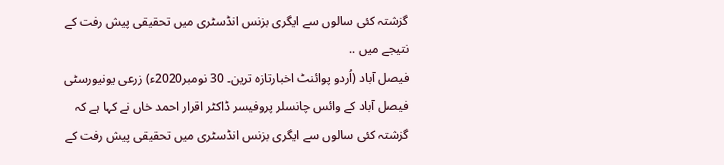گزشتہ کئی سالوں سے ایگری بزنس انڈسٹری میں تحقیقی پیش رفت کے نتیجے میں ..
فیصل آباد (اُردو پوائنٹ اخبارتازہ ترین۔ 30 نومبر2020ء) زرعی یونیورسٹی فیصل آباد کے وائس چانسلر پروفیسر ڈاکٹر اقرار احمد خاں نے کہا ہے کہ گزشتہ کئی سالوں سے ایگری بزنس انڈسٹری میں تحقیقی پیش رفت کے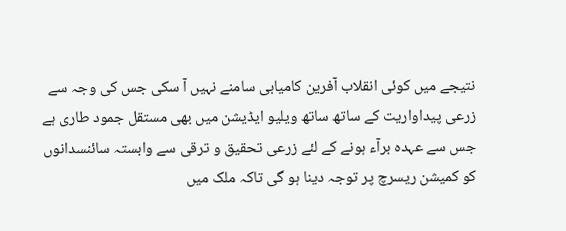نتیجے میں کوئی انقلاب آفرین کامیابی سامنے نہیں آ سکی جس کی وجہ سے زرعی پیداواریت کے ساتھ ساتھ ویلیو ایڈیشن میں بھی مستقل جمود طاری ہے جس سے عہدہ برآء ہونے کے لئے زرعی تحقیق و ترقی سے وابستہ سائنسدانوں کو کمیشن ریسرچ پر توجہ دینا ہو گی تاکہ ملک میں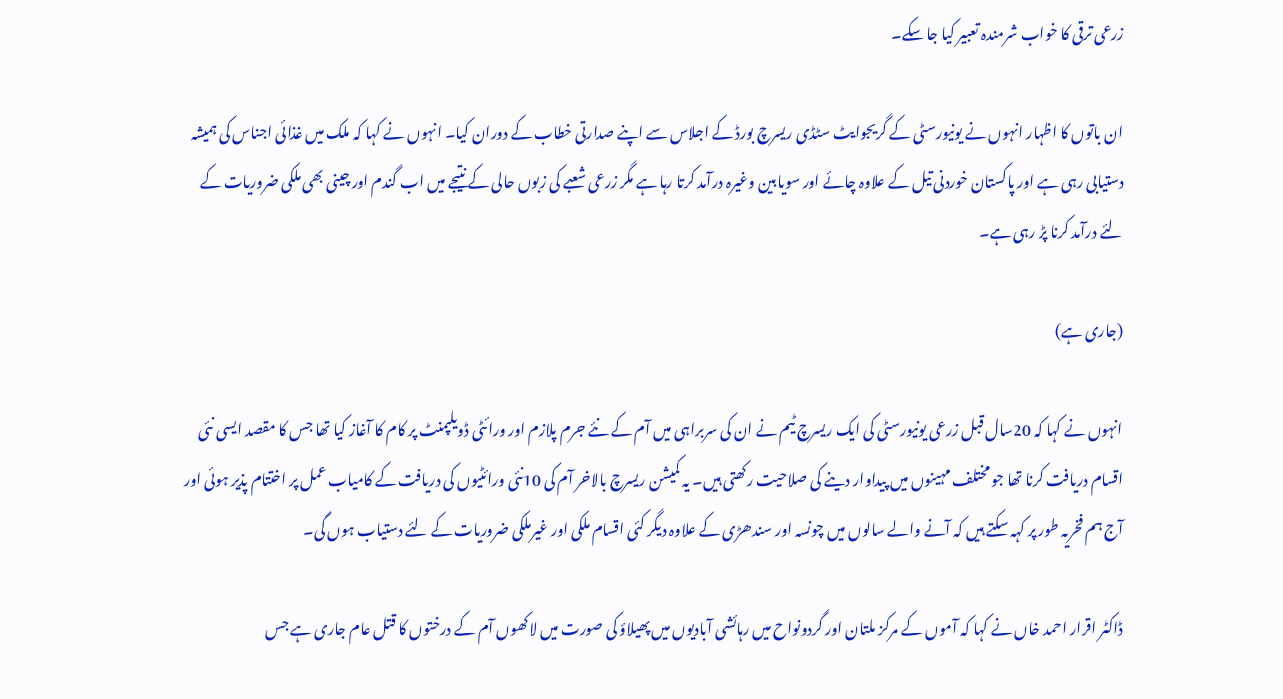زرعی ترقی کا خواب شرمندہ تعبیر کیا جا سکے۔

ان باتوں کا اظہار انہوں نے یونیورسٹی کے گریجوایٹ سٹڈی ریسرچ بورڈ کے اجلاس سے اپنے صدارتی خطاب کے دوران کیا۔ انہوں نے کہا کہ ملک میں غذائی اجناس کی ہمیشہ دستیابی رہی ہے اور پاکستان خوردنی تیل کے علاوہ چائے اور سویابین وغیرہ درآمد کرتا رہا ہے مگر زرعی شعبے کی زبوں حالی کے نتیجے میں اب گندم اور چینی بھی ملکی ضروریات کے لئے درآمد کرنا پڑ رہی ہے۔

(جاری ہے)

انہوں نے کہا کہ 20سال قبل زرعی یونیورسٹی کی ایک ریسرچ ٹیم نے ان کی سربراہی میں آم کے نئے جرم پلازم اور ورائٹی ڈویلپمنٹ پر کام کا آغاز کیا تھا جس کا مقصد ایسی نئی اقسام دریافت کرنا تھا جو مختلف مہینوں میں پیداوار دینے کی صلاحیت رکھتی ہیں۔ یہ کمیشن ریسرچ بالاخر آم کی 10نئی ورائٹیوں کی دریافت کے کامیاب عمل پر اختتام پذیر ہوئی اور آج ہم فخریہ طور پر کہہ سکتے ہیں کہ آنے والے سالوں میں چونسہ اور سندھڑی کے علاوہ دیگر کئی اقسام ملکی اور غیرملکی ضروریات کے لئے دستیاب ہوں گی۔

ڈاکٹر اقرار احمد خاں نے کہا کہ آموں کے مرکز ملتان اور گردونواح میں رہائشی آبادیوں میں پھیلاؤ کی صورت میں لاکھوں آم کے درختوں کا قتل عام جاری ہے جس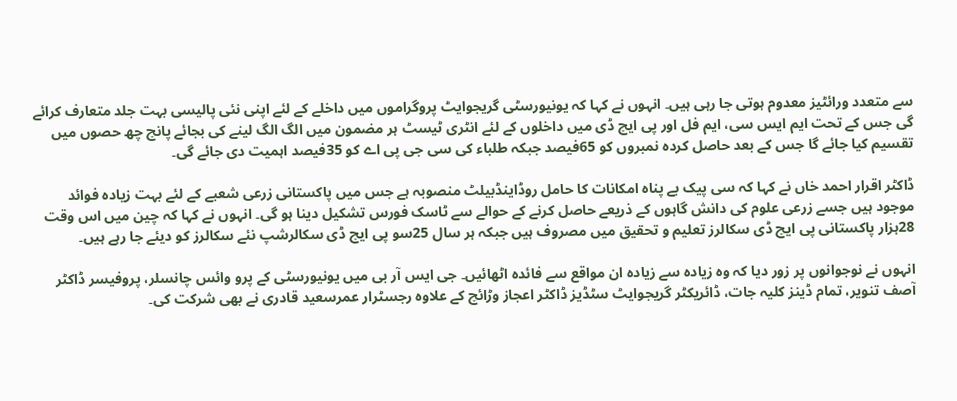سے متعدد ورائٹیز معدوم ہوتی جا رہی ہیں۔ انہوں نے کہا کہ یونیورسٹی گریجوایٹ پروگراموں میں داخلے کے لئے اپنی نئی پالیسی بہت جلد متعارف کرائے گی جس کے تحت ایم ایس سی، ایم فل اور پی ایچ ڈی میں داخلوں کے لئے انٹری ٹیسٹ ہر مضمون میں الگ الگ لینے کی بجائے پانچ چھ حصوں میں تقسیم کیا جائے گا جس کے بعد حاصل کردہ نمبروں کو 65فیصد جبکہ طلباء کی سی جی پی اے کو 35فیصد اہمیت دی جائے گی۔

ڈاکٹر اقرار احمد خاں نے کہا کہ سی پیک بے پناہ امکانات کا حامل روڈاینڈبیلٹ منصوبہ ہے جس میں پاکستانی زرعی شعبے کے لئے بہت زیادہ فوائد موجود ہیں جسے زرعی علوم کی دانش گاہوں کے ذریعے حاصل کرنے کے حوالے سے ٹاسک فورس تشکیل دینا ہو گی۔ انہوں نے کہا کہ چین میں اس وقت 28ہزار پاکستانی پی ایچ ڈی سکالرز تعلیم و تحقیق میں مصروف ہیں جبکہ ہر سال 25سو پی ایچ ڈی سکالرشپ نئے سکالرز کو دیئے جا رہے ہیں۔

انہوں نے نوجوانوں پر زور دیا کہ وہ زیادہ سے زیادہ ان مواقع سے فائدہ اٹھائیں۔ جی ایس آر بی میں یونیورسٹی کے پرو وائس چانسلر، پروفیسر ڈاکٹر آصف تنویر، تمام ڈینز کلیہ جات، ڈائریکٹر گریجوایٹ سٹڈیز ڈاکٹر اعجاز وڑائچ کے علاوہ رجسٹرار عمرسعید قادری نے بھی شرکت کی۔